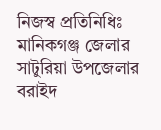নিজস্ব প্রতিনিধিঃ
মানিকগঞ্জ জেলার সাটুরিয়া উপজেলার বরাইদ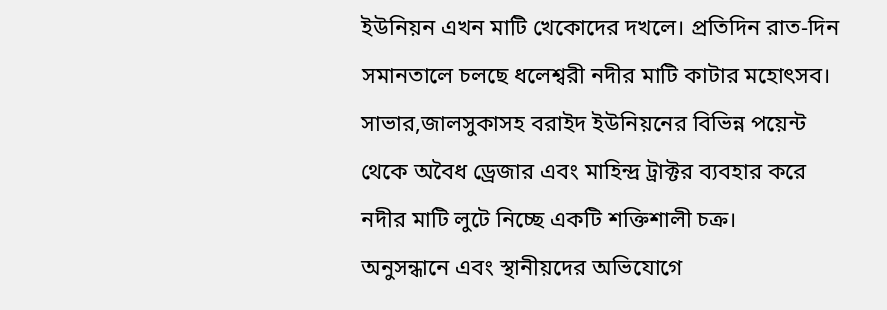ইউনিয়ন এখন মাটি খেকোদের দখলে। প্রতিদিন রাত-দিন সমানতালে চলছে ধলেশ্বরী নদীর মাটি কাটার মহোৎসব। সাভার,জালসুকাসহ বরাইদ ইউনিয়নের বিভিন্ন পয়েন্ট থেকে অবৈধ ড্রেজার এবং মাহিন্দ্র ট্রাক্টর ব্যবহার করে নদীর মাটি লুটে নিচ্ছে একটি শক্তিশালী চক্র।
অনুসন্ধানে এবং স্থানীয়দের অভিযোগে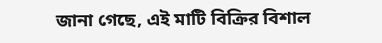জানা গেছে, এই মাটি বিক্রির বিশাল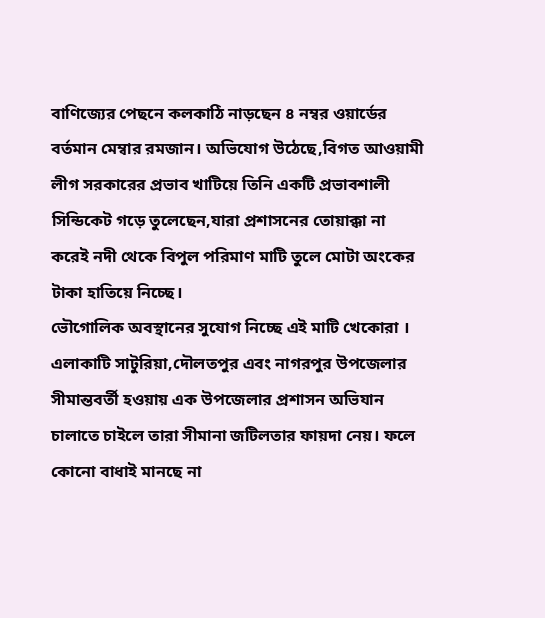বাণিজ্যের পেছনে কলকাঠি নাড়ছেন ৪ নম্বর ওয়ার্ডের বর্তমান মেম্বার রমজান। অভিযোগ উঠেছে,বিগত আওয়ামী লীগ সরকারের প্রভাব খাটিয়ে তিনি একটি প্রভাবশালী সিন্ডিকেট গড়ে তুলেছেন,যারা প্রশাসনের তোয়াক্কা না করেই নদী থেকে বিপুল পরিমাণ মাটি তুলে মোটা অংকের টাকা হাতিয়ে নিচ্ছে।
ভৌগোলিক অবস্থানের সুযোগ নিচ্ছে এই মাটি খেকোরা । এলাকাটি সাটুরিয়া,দৌলতপুর এবং নাগরপুর উপজেলার সীমান্তবর্তী হওয়ায় এক উপজেলার প্রশাসন অভিযান চালাতে চাইলে তারা সীমানা জটিলতার ফায়দা নেয়। ফলে কোনো বাধাই মানছে না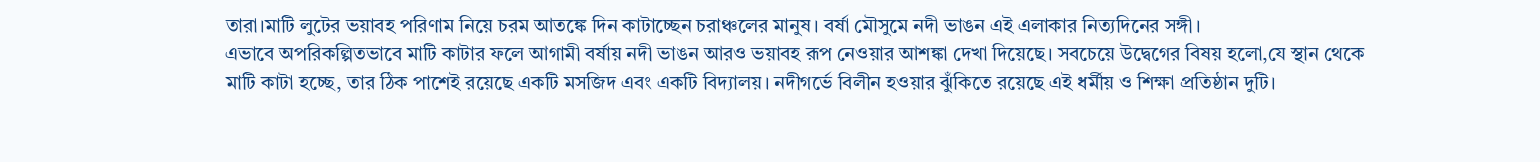তারা।মাটি লুটের ভয়াবহ পরিণাম নিয়ে চরম আতঙ্কে দিন কাটাচ্ছেন চরাঞ্চলের মানুষ। বর্ষা মৌসুমে নদী ভাঙন এই এলাকার নিত্যদিনের সঙ্গী।
এভাবে অপরিকল্পিতভাবে মাটি কাটার ফলে আগামী বর্ষায় নদী ভাঙন আরও ভয়াবহ রূপ নেওয়ার আশঙ্কা দেখা দিয়েছে। সবচেয়ে উদ্বেগের বিষয় হলো,যে স্থান থেকে মাটি কাটা হচ্ছে, তার ঠিক পাশেই রয়েছে একটি মসজিদ এবং একটি বিদ্যালয়। নদীগর্ভে বিলীন হওয়ার ঝুঁকিতে রয়েছে এই ধর্মীয় ও শিক্ষা প্রতিষ্ঠান দুটি।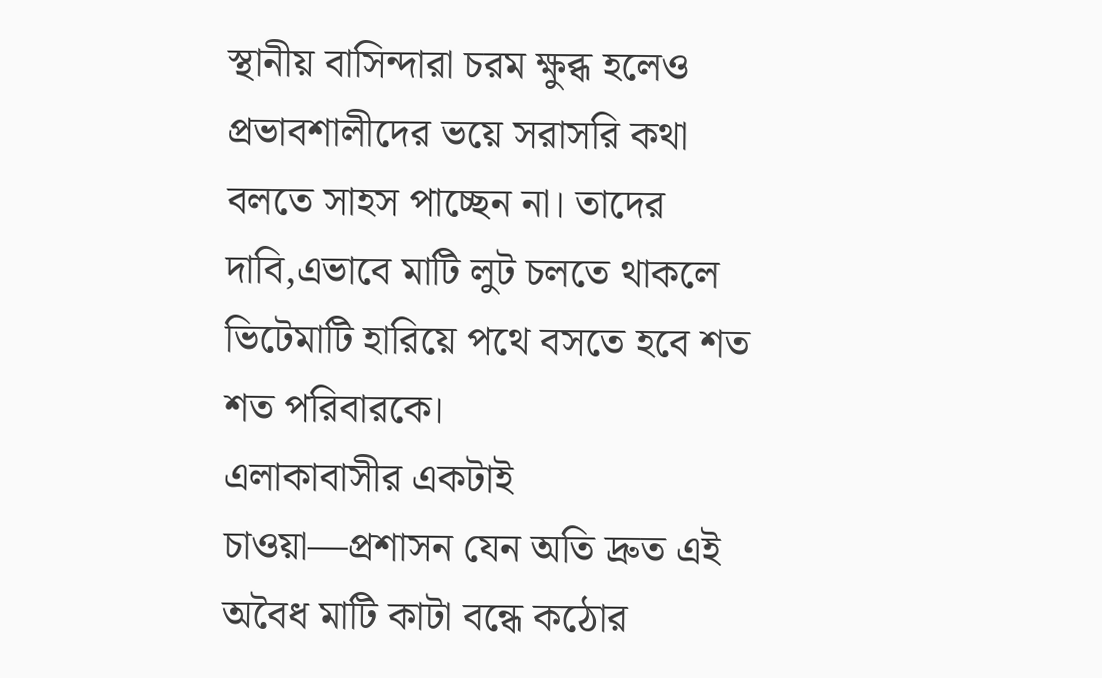স্থানীয় বাসিন্দারা চরম ক্ষুব্ধ হলেও প্রভাবশালীদের ভয়ে সরাসরি কথা বলতে সাহস পাচ্ছেন না। তাদের দাবি,এভাবে মাটি লুট চলতে থাকলে ভিটেমাটি হারিয়ে পথে বসতে হবে শত শত পরিবারকে।
এলাকাবাসীর একটাই চাওয়া—প্রশাসন যেন অতি দ্রুত এই অবৈধ মাটি কাটা বন্ধে কঠোর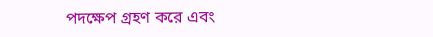পদক্ষেপ গ্রহণ করে এবং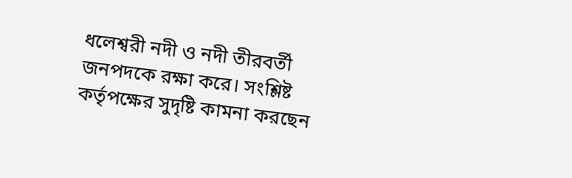ধলেশ্বরী নদী ও নদী তীরবর্তী জনপদকে রক্ষা করে। সংশ্লিষ্ট কর্তৃপক্ষের সুদৃষ্টি কামনা করছেন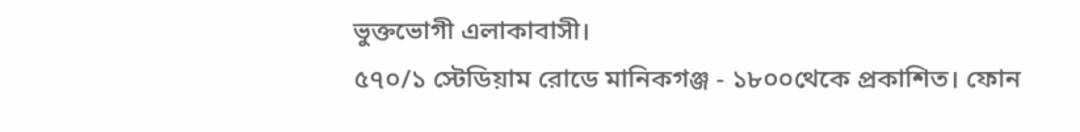ভুক্তভোগী এলাকাবাসী।
৫৭০/১ স্টেডিয়াম রোডে মানিকগঞ্জ - ১৮০০থেকে প্রকাশিত। ফোন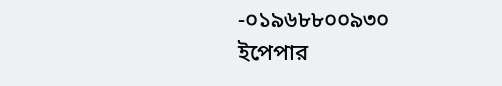-০১৯৬৮৮০০৯৩০
ইপেপার